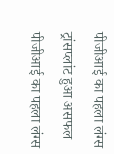पीजीआई का पहला लंग्स ट्रांसप्लांट हुआ असफल
पीजीआई का पहला लंग्स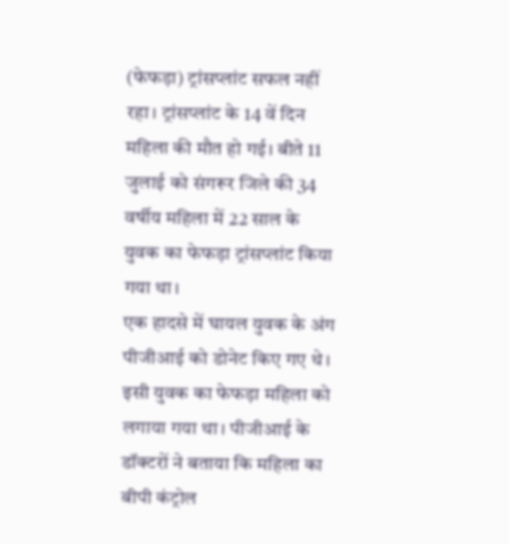(फेफड़ा) ट्रांसप्लांट सफल नहीं रहा। ट्रांसप्लांट के 14 वें दिन महिला की मौत हो गई। बीते 11 जुलाई को संगरूर जिले की 34 वर्षीय महिला में 22 साल के युवक का फेफड़ा ट्रांसप्लांट किया गया था।
एक हादसे में घायल युवक के अंग पीजीआई को डोनेट किए गए थे। इसी युवक का फेफड़ा महिला को लगाया गया था। पीजीआई के डॉक्टरों ने बताया कि महिला का बीपी कंट्रोल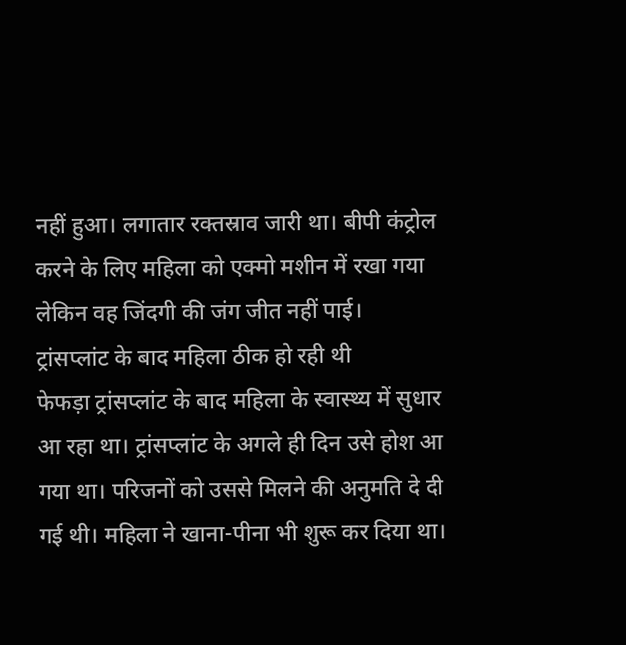नहीं हुआ। लगातार रक्तस्राव जारी था। बीपी कंट्रोल करने के लिए महिला को एक्मो मशीन में रखा गया लेकिन वह जिंदगी की जंग जीत नहीं पाई।
ट्रांसप्लांट के बाद महिला ठीक हो रही थी
फेफड़ा ट्रांसप्लांट के बाद महिला के स्वास्थ्य में सुधार आ रहा था। ट्रांसप्लांट के अगले ही दिन उसे होश आ गया था। परिजनों को उससे मिलने की अनुमति दे दी गई थी। महिला ने खाना-पीना भी शुरू कर दिया था।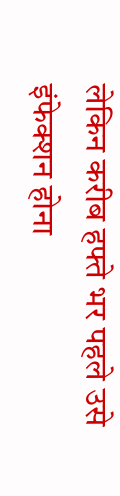लेकिन करीब हफ्ते भर पहले उसे इंफेक्शन होना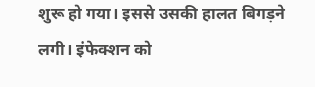शुरू हो गया। इससे उसकी हालत बिगड़ने लगी। इंफेक्शन को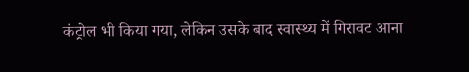कंट्रोल भी किया गया, लेकिन उसके बाद स्वास्थ्य में गिरावट आना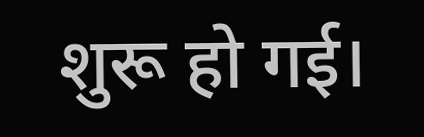शुरू हो गई।